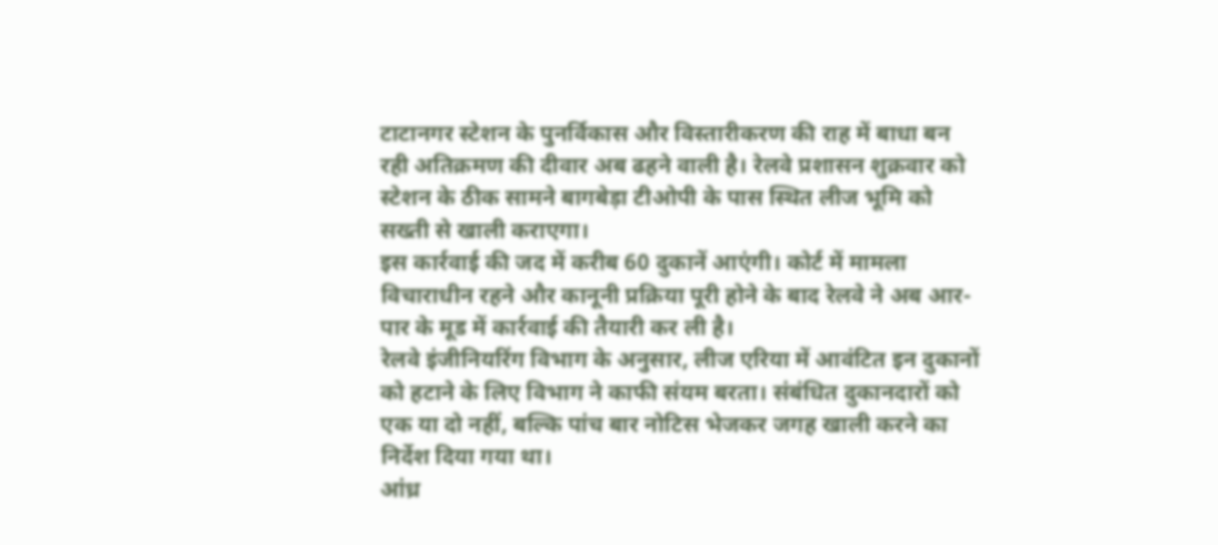टाटानगर स्टेशन के पुनर्विकास और विस्तारीकरण की राह में बाधा बन रही अतिक्रमण की दीवार अब ढहने वाली है। रेलवे प्रशासन शुक्रवार को स्टेशन के ठीक सामने बागबेड़ा टीओपी के पास स्थित लीज भूमि को सख्ती से खाली कराएगा।
इस कार्रवाई की जद में करीब 60 दुकानें आएंगी। कोर्ट में मामला विचाराधीन रहने और कानूनी प्रक्रिया पूरी होने के बाद रेलवे ने अब आर-पार के मूड में कार्रवाई की तैयारी कर ली है।
रेलवे इंजीनियरिंग विभाग के अनुसार, लीज एरिया में आवंटित इन दुकानों को हटाने के लिए विभाग ने काफी संयम बरता। संबंधित दुकानदारों को एक या दो नहीं, बल्कि पांच बार नोटिस भेजकर जगह खाली करने का निर्देश दिया गया था।
आंध्र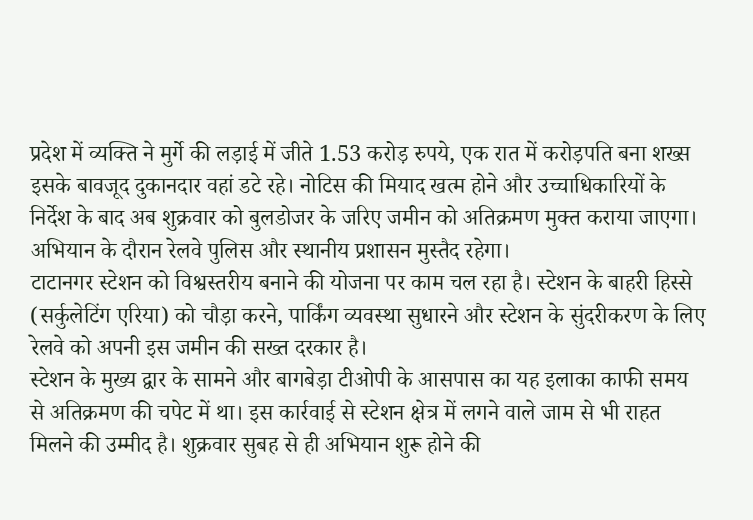प्रदेश में व्यक्ति ने मुर्गे की लड़ाई में जीते 1.53 करोड़ रुपये, एक रात में करोड़पति बना शख्स
इसके बावजूद दुकानदार वहां डटे रहे। नोटिस की मियाद खत्म होने और उच्चाधिकारियों के निर्देश के बाद अब शुक्रवार को बुलडोजर के जरिए जमीन को अतिक्रमण मुक्त कराया जाएगा। अभियान के दौरान रेलवे पुलिस और स्थानीय प्रशासन मुस्तैद रहेगा।
टाटानगर स्टेशन को विश्वस्तरीय बनाने की योजना पर काम चल रहा है। स्टेशन के बाहरी हिस्से (सर्कुलेटिंग एरिया) को चौड़ा करने, पार्किंग व्यवस्था सुधारने और स्टेशन के सुंदरीकरण के लिए रेलवे को अपनी इस जमीन की सख्त दरकार है।
स्टेशन के मुख्य द्वार के सामने और बागबेड़ा टीओपी के आसपास का यह इलाका काफी समय से अतिक्रमण की चपेट में था। इस कार्रवाई से स्टेशन क्षेत्र में लगने वाले जाम से भी राहत मिलने की उम्मीद है। शुक्रवार सुबह से ही अभियान शुरू होने की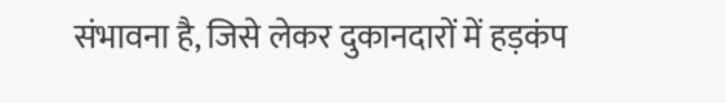संभावना है, जिसे लेकर दुकानदारों में हड़कंप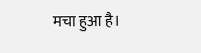मचा हुआ है।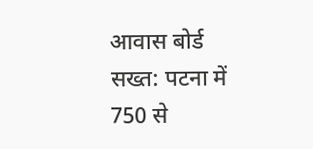आवास बोर्ड सख्त: पटना में 750 से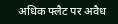अधिक फ्लैट पर अवैध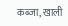कब्जा, खाली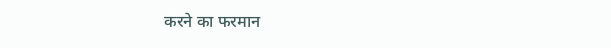करने का फरमान